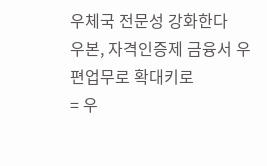우체국 전문성 강화한다
우본, 자격인증제 금융서 우편업무로 확대키로
= 우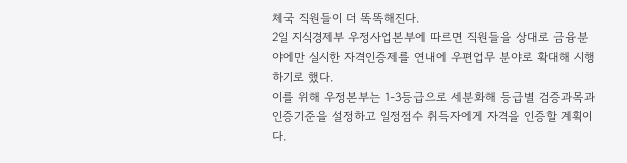체국 직원들이 더 똑똑해진다.
2일 지식경제부 우정사업본부에 따르면 직원들을 상대로 금융분야에만 실시한 자격인증제를 연내에 우편업무 분야로 확대해 시행하기로 했다.
이를 위해 우정본부는 1-3등급으로 세분화해 등급별 검증과목과 인증기준을 설정하고 일정점수 취득자에게 자격을 인증할 계획이다.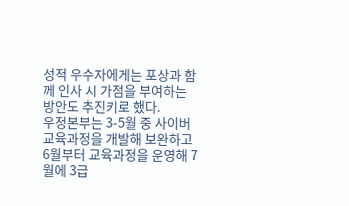성적 우수자에게는 포상과 함께 인사 시 가점을 부여하는 방안도 추진키로 했다.
우정본부는 3-5월 중 사이버교육과정을 개발해 보완하고 6월부터 교육과정을 운영해 7월에 3급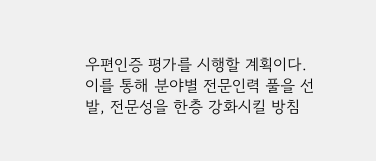우편인증 평가를 시행할 계획이다.
이를 통해 분야별 전문인력 풀을 선발, 전문성을 한층 강화시킬 방침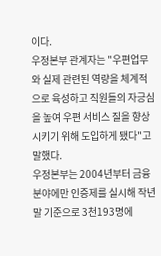이다.
우정본부 관계자는 "우편업무와 실제 관련된 역량을 체계적으로 육성하고 직원들의 자긍심을 높여 우편 서비스 질을 향상시키기 위해 도입하게 됐다"고 말했다.
우정본부는 2004년부터 금융분야에만 인증제를 실시해 작년 말 기준으로 3천193명에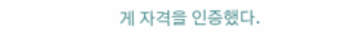게 자격을 인증했다.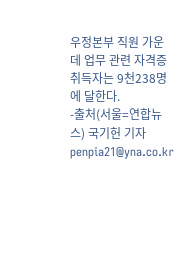우정본부 직원 가운데 업무 관련 자격증 취득자는 9천238명에 달한다.
-출처(서울=연합뉴스) 국기헌 기자penpia21@yna.co.kr